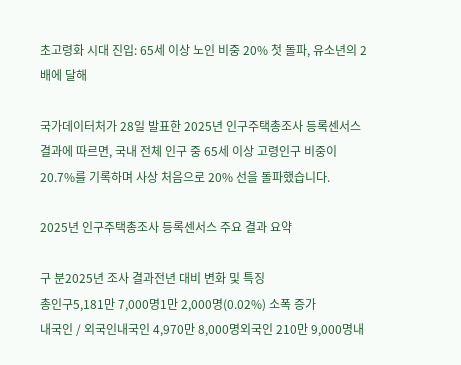초고령화 시대 진입: 65세 이상 노인 비중 20% 첫 돌파, 유소년의 2배에 달해

국가데이터처가 28일 발표한 2025년 인구주택총조사 등록센서스 결과에 따르면, 국내 전체 인구 중 65세 이상 고령인구 비중이 20.7%를 기록하며 사상 처음으로 20% 선을 돌파했습니다.

2025년 인구주택총조사 등록센서스 주요 결과 요약

구 분2025년 조사 결과전년 대비 변화 및 특징
총인구5,181만 7,000명1만 2,000명(0.02%) 소폭 증가
내국인 / 외국인내국인 4,970만 8,000명외국인 210만 9,000명내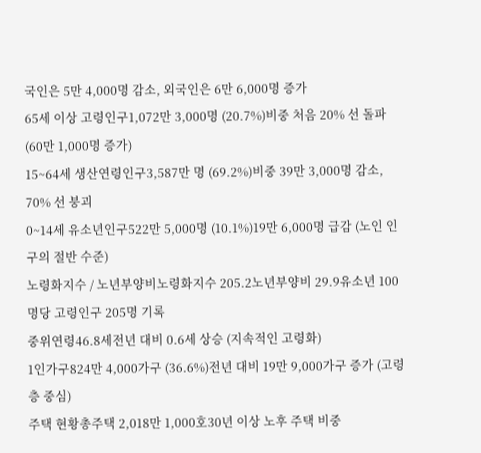국인은 5만 4,000명 감소, 외국인은 6만 6,000명 증가
65세 이상 고령인구1,072만 3,000명 (20.7%)비중 처음 20% 선 돌파 (60만 1,000명 증가)
15~64세 생산연령인구3,587만 명 (69.2%)비중 39만 3,000명 감소, 70% 선 붕괴
0~14세 유소년인구522만 5,000명 (10.1%)19만 6,000명 급감 (노인 인구의 절반 수준)
노령화지수 / 노년부양비노령화지수 205.2노년부양비 29.9유소년 100명당 고령인구 205명 기록
중위연령46.8세전년 대비 0.6세 상승 (지속적인 고령화)
1인가구824만 4,000가구 (36.6%)전년 대비 19만 9,000가구 증가 (고령층 중심)
주택 현황총주택 2,018만 1,000호30년 이상 노후 주택 비중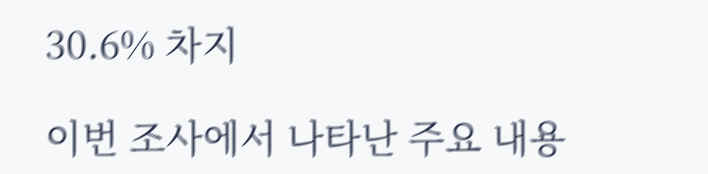30.6% 차지

이번 조사에서 나타난 주요 내용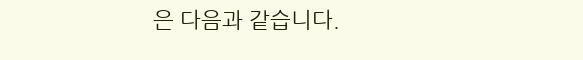은 다음과 같습니다.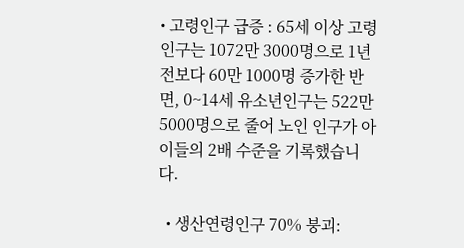• 고령인구 급증 : 65세 이상 고령인구는 1072만 3000명으로 1년 전보다 60만 1000명 증가한 반면, 0~14세 유소년인구는 522만 5000명으로 줄어 노인 인구가 아이들의 2배 수준을 기록했습니다.

  • 생산연령인구 70% 붕괴: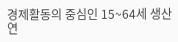경제활동의 중심인 15~64세 생산연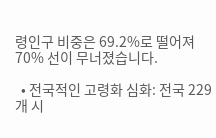령인구 비중은 69.2%로 떨어져 70% 선이 무너졌습니다.

  • 전국적인 고령화 심화: 전국 229개 시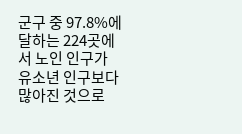군구 중 97.8%에 달하는 224곳에서 노인 인구가 유소년 인구보다 많아진 것으로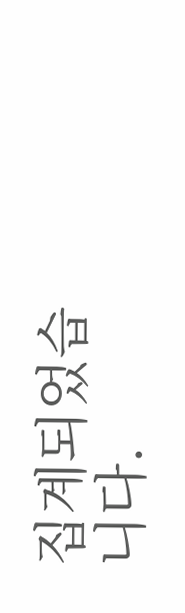집계되었습니다.